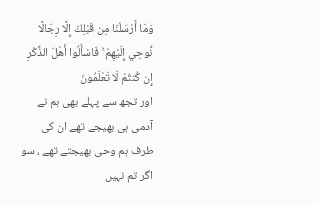وَمَا أَرْسَلْنَا مِن قَبْلِكَ إِلَّا رِجَالًا نُّوحِي إِلَيْهِمْ ۚ فَاسْأَلُوا أَهْلَ الذِّكْرِ إِن كُنتُمْ لَا تَعْلَمُونَ
اور تجھ سے پہلے بھی ہم نے آدمی ہی بھیجے تھے ان کی طرف ہم وحی بھیجتے تھے ، سو اگر تم نہیں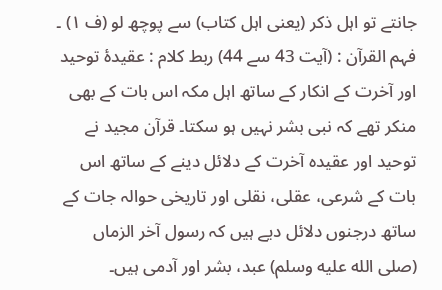جانتے تو اہل ذکر (یعنی اہل کتاب) سے پوچھ لو (ف ١) ۔
فہم القرآن : (آیت 43 سے 44) ربط کلام : عقیدۂ توحید اور آخرت کے انکار کے ساتھ اہل مکہ اس بات کے بھی منکر تھے کہ نبی بشر نہیں ہو سکتا۔ قرآن مجید نے توحید اور عقیدہ آخرت کے دلائل دینے کے ساتھ اس بات کے شرعی، عقلی، نقلی اور تاریخی حوالہ جات کے ساتھ درجنوں دلائل دیے ہیں کہ رسول آخر الزماں (صلى الله عليه وسلم) عبد، بشر اور آدمی ہیں۔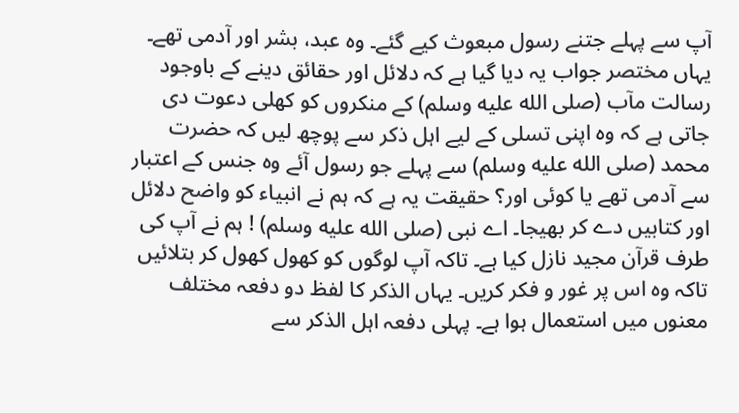آپ سے پہلے جتنے رسول مبعوث کیے گئے۔ وہ عبد، بشر اور آدمی تھے۔ یہاں مختصر جواب یہ دیا گیا ہے کہ دلائل اور حقائق دینے کے باوجود رسالت مآب (صلى الله عليه وسلم) کے منکروں کو کھلی دعوت دی جاتی ہے کہ وہ اپنی تسلی کے لیے اہل ذکر سے پوچھ لیں کہ حضرت محمد (صلى الله عليه وسلم) سے پہلے جو رسول آئے وہ جنس کے اعتبار سے آدمی تھے یا کوئی اور؟ حقیقت یہ ہے کہ ہم نے انبیاء کو واضح دلائل اور کتابیں دے کر بھیجا۔ اے نبی (صلى الله عليه وسلم) ! ہم نے آپ کی طرف قرآن مجید نازل کیا ہے۔ تاکہ آپ لوگوں کو کھول کھول کر بتلائیں تاکہ وہ اس پر غور و فکر کریں۔ یہاں الذکر کا لفظ دو دفعہ مختلف معنوں میں استعمال ہوا ہے۔ پہلی دفعہ اہل الذکر سے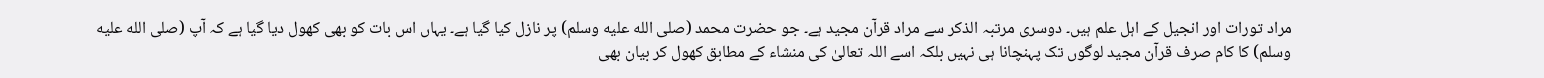مراد تورات اور انجیل کے اہل علم ہیں۔ دوسری مرتبہ الذکر سے مراد قرآن مجید ہے۔ جو حضرت محمد (صلى الله عليه وسلم) پر نازل کیا گیا ہے۔ یہاں اس بات کو بھی کھول دیا گیا ہے کہ آپ (صلى الله عليه وسلم) کا کام صرف قرآن مجید لوگوں تک پہنچانا ہی نہیں بلکہ اسے اللہ تعالیٰ کی منشاء کے مطابق کھول کر بیان بھی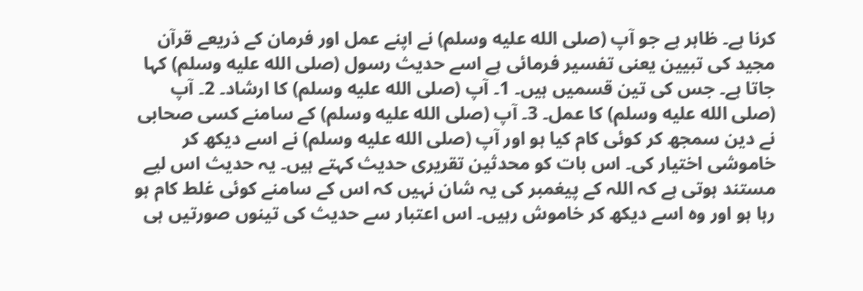کرنا ہے۔ ظاہر ہے جو آپ (صلى الله عليه وسلم) نے اپنے عمل اور فرمان کے ذریعے قرآن مجید کی تبیین یعنی تفسیر فرمائی ہے اسے حدیث رسول (صلى الله عليه وسلم) کہا جاتا ہے۔ جس کی تین قسمیں ہیں۔ 1۔ آپ (صلى الله عليه وسلم) کا ارشاد۔ 2۔ آپ (صلى الله عليه وسلم) کا عمل۔ 3۔ آپ (صلى الله عليه وسلم) کے سامنے کسی صحابی نے دین سمجھ کر کوئی کام کیا ہو اور آپ (صلى الله عليه وسلم) نے اسے دیکھ کر خاموشی اختیار کی۔ اس بات کو محدثین تقریری حدیث کہتے ہیں۔ یہ حدیث اس لیے مستند ہوتی ہے کہ اللہ کے پیغمبر کی یہ شان نہیں کہ اس کے سامنے کوئی غلط کام ہو رہا ہو اور وہ اسے دیکھ کر خاموش رہیں۔ اس اعتبار سے حدیث کی تینوں صورتیں ہی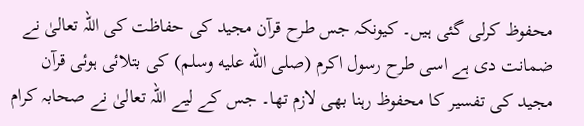محفوظ کرلی گئی ہیں۔ کیونکہ جس طرح قرآن مجید کی حفاظت کی اللہ تعالیٰ نے ضمانت دی ہے اسی طرح رسول اکرم (صلى الله عليه وسلم) کی بتلائی ہوئی قرآن مجید کی تفسیر کا محفوظ رہنا بھی لازم تھا۔ جس کے لیے اللہ تعالیٰ نے صحابہ کرام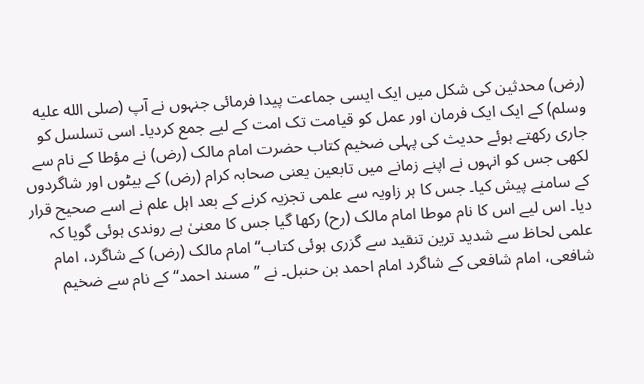(رض) محدثین کی شکل میں ایک ایسی جماعت پیدا فرمائی جنہوں نے آپ (صلى الله عليه وسلم) کے ایک ایک فرمان اور عمل کو قیامت تک امت کے لیے جمع کردیا۔ اسی تسلسل کو جاری رکھتے ہوئے حدیث کی پہلی ضخیم کتاب حضرت امام مالک (رض) نے مؤطا کے نام سے لکھی جس کو انہوں نے اپنے زمانے میں تابعین یعنی صحابہ کرام (رض) کے بیٹوں اور شاگردوں کے سامنے پیش کیا۔ جس کا ہر زاویہ سے علمی تجزیہ کرنے کے بعد اہل علم نے اسے صحیح قرار دیا۔ اس لیے اس کا نام موطا امام مالک (رح) رکھا گیا جس کا معنیٰ ہے روندی ہوئی گویا کہ علمی لحاظ سے شدید ترین تنقید سے گزری ہوئی کتاب“ امام مالک (رض) کے شاگرد، امام شافعی، امام شافعی کے شاگرد امام احمد بن حنبل۔ نے ” مسند احمد“ کے نام سے ضخیم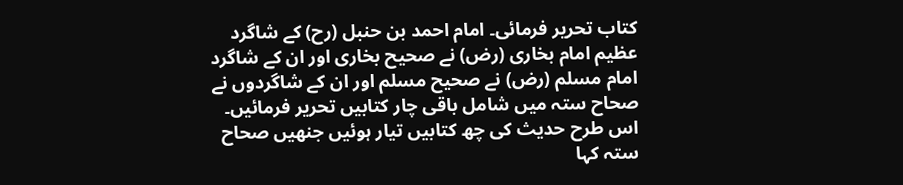کتاب تحریر فرمائی۔ امام احمد بن حنبل (رح) کے شاگرد عظیم امام بخاری (رض) نے صحیح بخاری اور ان کے شاگرد امام مسلم (رض) نے صحیح مسلم اور ان کے شاگردوں نے صحاح ستہ میں شامل باقی چار کتابیں تحریر فرمائیں۔ اس طرح حدیث کی چھ کتابیں تیار ہوئیں جنھیں صحاح ستہ کہا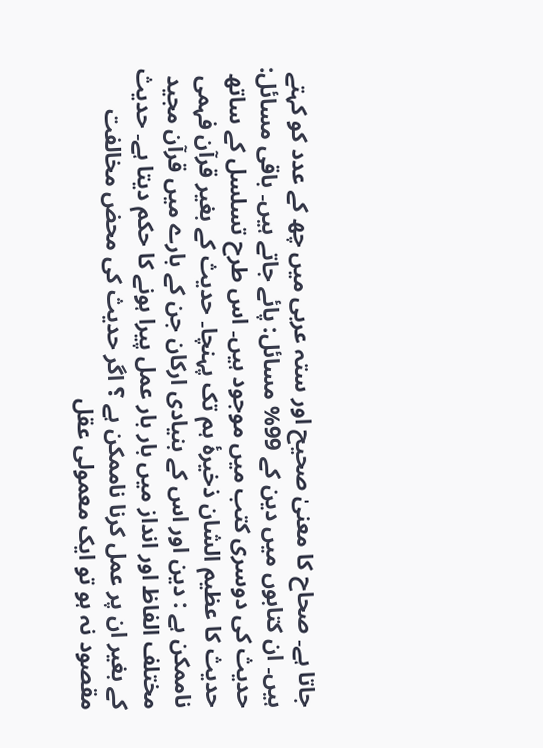جاتا ہے۔ صحاح کا معنیٰ صحیح اور ستہ عربی میں چھ کے عدد کو کہتے ہیں۔ ان کتابوں میں دین کے 99% مسائل: پائے جاتے ہیں۔ باقی مسائل: حدیث کی دوسری کتب میں موجود ہیں۔ اس طرح تسلسل کے ساتھ حدیث کا عظیم الشان ذخیرۂ ہم تک پہنچا۔ حدیث کے بغیر قرآن فہمی ناممکن ہے : دین اور اس کے بنیادی ارکان جن کے بارے میں قرآن مجید مختلف الفاظ اور انداز میں بار بار عمل پیرا ہونے کا حکم دیتا ہے۔ حدیث کے بغیر ان پر عمل کرنا ناممکن ہے ؟ اگر حدیث کی محض مخالفت مقصود نہ ہو تو ایک معمولی عقل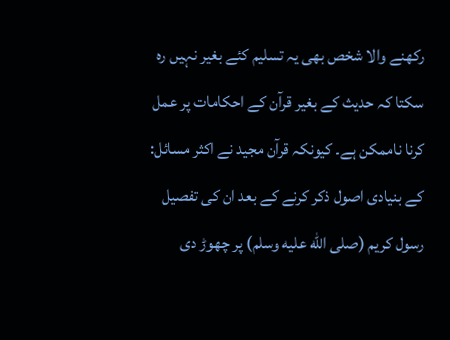رکھنے والا شخص بھی یہ تسلیم کئے بغیر نہیں رہ سکتا کہ حدیث کے بغیر قرآن کے احکامات پر عمل کرنا ناممکن ہے۔ کیونکہ قرآن مجید نے اکثر مسائل: کے بنیادی اصول ذکر کرنے کے بعد ان کی تفصیل رسول کریم (صلى الله عليه وسلم) پر چھوڑ دی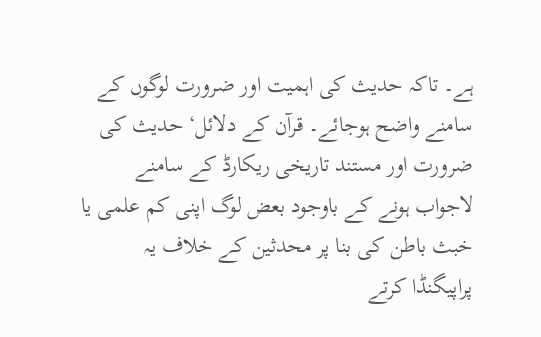ہے۔ تاکہ حدیث کی اہمیت اور ضرورت لوگوں کے سامنے واضح ہوجائے۔ قرآن کے دلائل‘ حدیث کی ضرورت اور مستند تاریخی ریکارڈ کے سامنے لاجواب ہونے کے باوجود بعض لوگ اپنی کم علمی یا خبث باطن کی بنا پر محدثین کے خلاف یہ پراپیگنڈا کرتے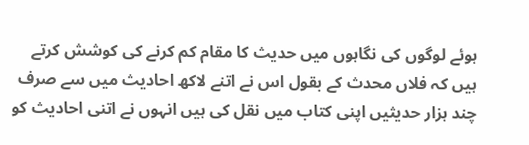ہوئے لوگوں کی نگاہوں میں حدیث کا مقام کم کرنے کی کوشش کرتے ہیں کہ فلاں محدث کے بقول اس نے اتنے لاکھ احادیث میں سے صرف چند ہزار حدیثیں اپنی کتاب میں نقل کی ہیں انہوں نے اتنی احادیث کو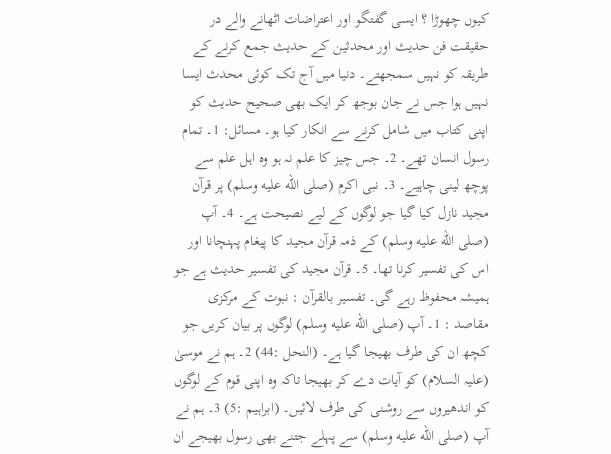کیوں چھوڑا ؟ ایسی گفتگو اور اعتراضات اٹھانے والے در حقیقت فن حدیث اور محدثین کے حدیث جمع کرنے کے طریقہ کو نہیں سمجھتے۔ دنیا میں آج تک کوئی محدث ایسا نہیں ہوا جس نے جان بوجھ کر ایک بھی صحیح حدیث کو اپنی کتاب میں شامل کرنے سے انکار کیا ہو۔ مسائل: 1۔ تمام رسول انسان تھے۔ 2۔ جس چیز کا علم نہ ہو وہ اہل علم سے پوچھ لینی چاہیے۔ 3۔ نبی اکرم (صلى الله عليه وسلم) پر قرآن مجید نازل کیا گیا جو لوگوں کے لیے نصیحت ہے۔ 4۔ آپ (صلى الله عليه وسلم) کے ذمہ قرآن مجید کا پیغام پہنچانا اور اس کی تفسیر کرنا تھا۔ 5۔ قرآن مجید کی تفسیر حدیث ہے جو ہمیشہ محفوظ رہے گی۔ تفسیر بالقرآن : نبوت کے مرکزی مقاصد : 1۔ آپ (صلى الله عليه وسلم) لوگوں پر بیان کریں جو کچھ ان کی طرف بھیجا گیا ہے۔ (النحل :44) 2۔ ہم نے موسیٰ (علیہ السلام) کو آیات دے کر بھیجا تاکہ وہ اپنی قوم کے لوگوں کو اندھیروں سے روشنی کی طرف لائیں۔ (ابراہیم :5) 3۔ ہم نے آپ (صلى الله عليه وسلم) سے پہلے جتنے بھی رسول بھیجے ان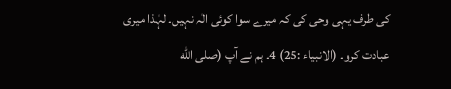کی طرف یہی وحی کی کہ میرے سوا کوئی الٰہ نہیں۔ لہٰذا میری عبادت کرو۔ (الانبیاء :25) 4۔ ہم نے آپ (صلى الله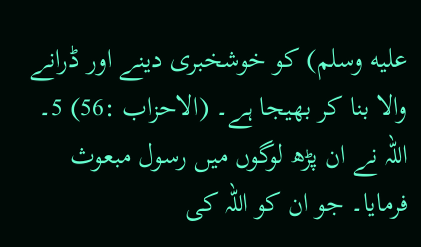عليه وسلم) کو خوشخبری دینے اور ڈرانے والا بنا کر بھیجا ہے۔ (الاحزاب :56) 5۔ اللہ نے ان پڑھ لوگوں میں رسول مبعوث فرمایا۔ جو ان کو اللہ کی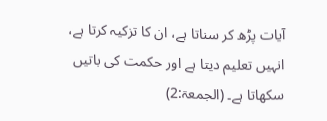آیات پڑھ کر سناتا ہے، ان کا تزکیہ کرتا ہے، انہیں تعلیم دیتا ہے اور حکمت کی باتیں سکھاتا ہے۔ (الجمعۃ:2)